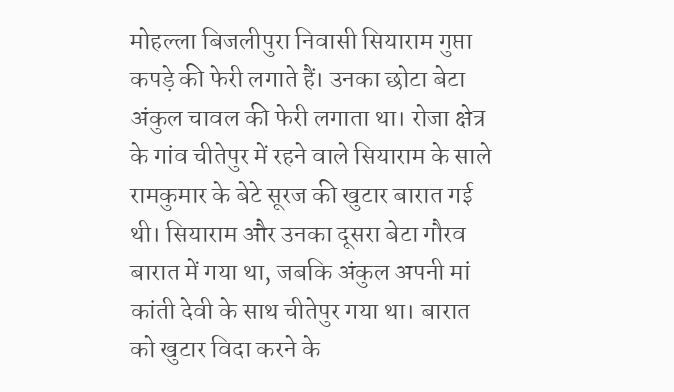मोहल्ला बिजलीपुरा निवासी सियाराम गुप्ता कपड़े की फेरी लगाते हैं। उनका छोटा बेटा अंकुल चावल की फेरी लगाता था। रोजा क्षेत्र के गांव चीतेपुर में रहने वाले सियाराम के साले रामकुमार के बेटे सूरज की खुटार बारात गई थी। सियाराम और उनका दूसरा बेटा गौरव बारात में गया था, जबकि अंकुल अपनी मां कांती देवी के साथ चीतेपुर गया था। बारात को खुटार विदा करने के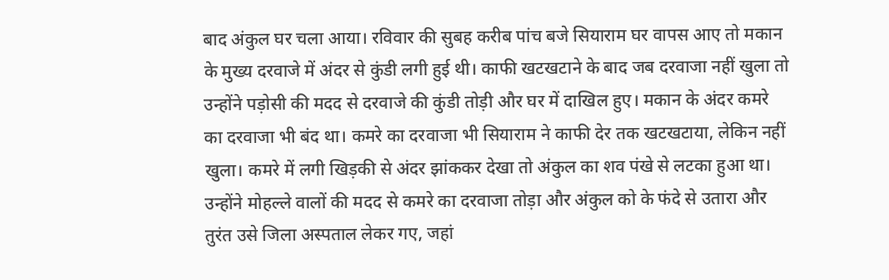बाद अंकुल घर चला आया। रविवार की सुबह करीब पांच बजे सियाराम घर वापस आए तो मकान के मुख्य दरवाजे में अंदर से कुंडी लगी हुई थी। काफी खटखटाने के बाद जब दरवाजा नहीं खुला तो उन्होंने पड़ोसी की मदद से दरवाजे की कुंडी तोड़ी और घर में दाखिल हुए। मकान के अंदर कमरे का दरवाजा भी बंद था। कमरे का दरवाजा भी सियाराम ने काफी देर तक खटखटाया, लेकिन नहीं खुला। कमरे में लगी खिड़की से अंदर झांककर देखा तो अंकुल का शव पंखे से लटका हुआ था। उन्होंने मोहल्ले वालों की मदद से कमरे का दरवाजा तोड़ा और अंकुल को के फंदे से उतारा और तुरंत उसे जिला अस्पताल लेकर गए, जहां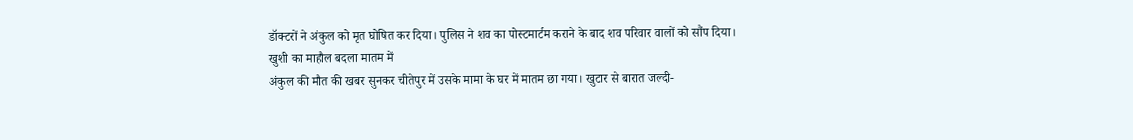डॉक्टरों ने अंकुल को मृत घोषित कर दिया। पुलिस ने शव का पोस्टमार्टम कराने के बाद शव परिवार वालों को सौंप दिया।
खुशी का माहौल बदला मातम में
अंकुल की मौत की खबर सुनकर चीतेपुर में उसके मामा के घर में मातम छा गया। खुटार से बारात जल्दी-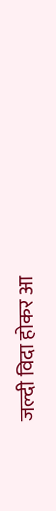जल्दी विदा होकर आ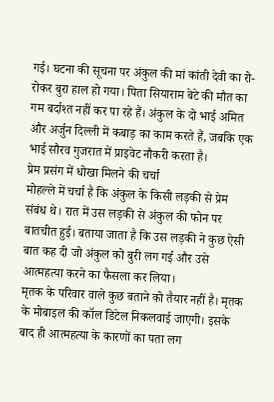गई। घटना की सूचना पर अंकुल की मां कांती देवी का रो-रोकर बुरा हाल हो गया। पिता सियाराम बेटे की मौत का गम बर्दाश्त नहीं कर पा रहे हैं। अंकुल के दो भाई अमित और अर्जुन दिल्ली में कबाड़ का काम करते हैं, जबकि एक भाई सौरव गुजरात में प्राइवेट नौकरी करता है।
प्रेम प्रसंग में धोखा मिलने की चर्चा
मोहल्ले में चर्चा है कि अंकुल के किसी लड़की से प्रेम संबंध थे। रात में उस लड़की से अंकुल की फोन पर बातचीत हुई। बताया जाता है कि उस लड़की ने कुछ ऐसी बात कह दी जो अंकुल को बुरी लग गई और उसे आत्महत्या करने का फैसला कर लिया।
मृतक के परिवार वाले कुछ बताने को तैयार नहीं है। मृतक के मोबाइल की कॉल डिटेल निकलवाई जाएगी। इसके बाद ही आत्महत्या के कारणों का पता लग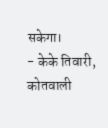सकेगा।
- केके तिवारी, कोतवाली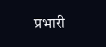प्रभारी